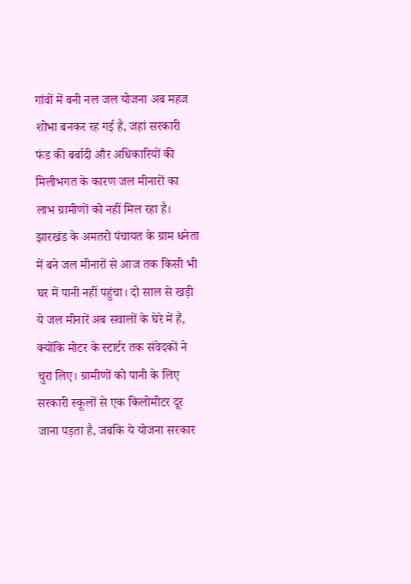गांवों में बनी नल जल योजना अब महज शोभा बनकर रह गई है, जहां सरकारी फंड की बर्बादी और अधिकारियों की मिलीभगत के कारण जल मीनारों का लाभ ग्रामीणों को नहीं मिल रहा है। झारखंड के अमतरो पंचायत के ग्राम धनेता में बने जल मीनारों से आज तक किसी भी घर में पानी नहीं पहुंचा। दो साल से खड़ी ये जल मीनारें अब सवालों के घेरे में हैं, क्योंकि मोटर के स्टार्टर तक संवेदकों ने चुरा लिए। ग्रामीणों को पानी के लिए सरकारी स्कूलों से एक किलोमीटर दूर जाना पड़ता है, जबकि ये योजना सरकार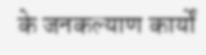के जनकल्याण कार्यों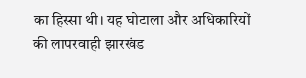का हिस्सा थी। यह घोटाला और अधिकारियों की लापरवाही झारखंड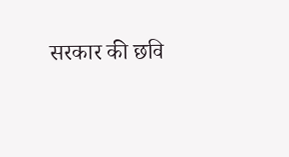सरकार की छवि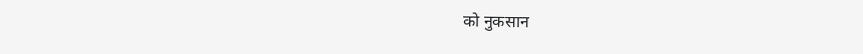को नुकसान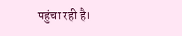पहुंचा रही है।